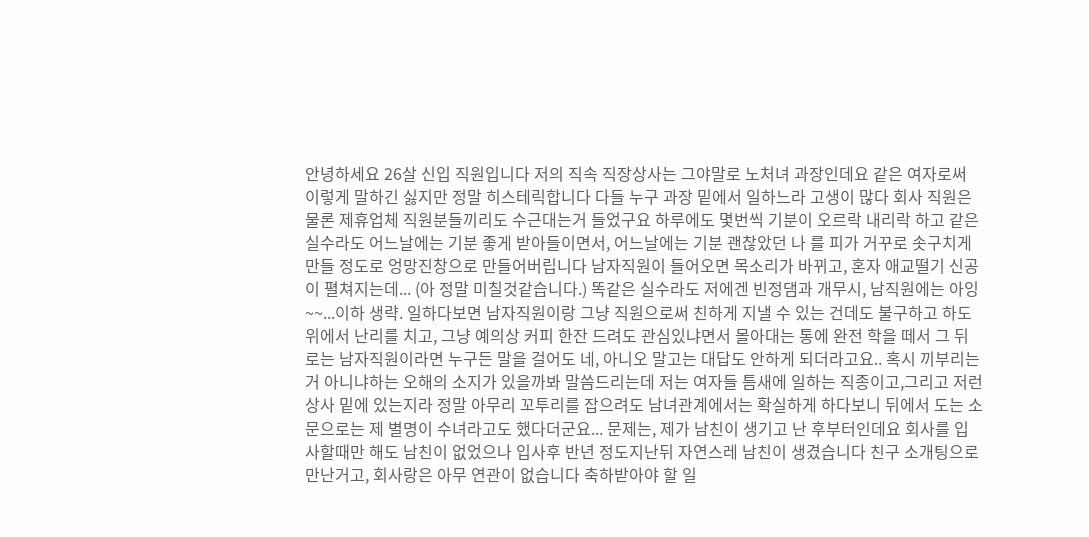안녕하세요 26살 신입 직원입니다 저의 직속 직장상사는 그야말로 노처녀 과장인데요 같은 여자로써 이렇게 말하긴 싫지만 정말 히스테릭합니다 다들 누구 과장 밑에서 일하느라 고생이 많다 회사 직원은 물론 제휴업체 직원분들끼리도 수근대는거 들었구요 하루에도 몇번씩 기분이 오르락 내리락 하고 같은 실수라도 어느날에는 기분 좋게 받아들이면서, 어느날에는 기분 괜찮았던 나 를 피가 거꾸로 솟구치게 만들 정도로 엉망진창으로 만들어버립니다 남자직원이 들어오면 목소리가 바뀌고, 혼자 애교떨기 신공이 펼쳐지는데... (아 정말 미칠것같습니다.) 똑같은 실수라도 저에겐 빈정댐과 개무시, 남직원에는 아잉~~...이하 생략. 일하다보면 남자직원이랑 그냥 직원으로써 친하게 지낼 수 있는 건데도 불구하고 하도 위에서 난리를 치고, 그냥 예의상 커피 한잔 드려도 관심있냐면서 몰아대는 통에 완전 학을 떼서 그 뒤로는 남자직원이라면 누구든 말을 걸어도 네, 아니오 말고는 대답도 안하게 되더라고요.. 혹시 끼부리는거 아니냐하는 오해의 소지가 있을까봐 말씀드리는데 저는 여자들 틈새에 일하는 직종이고,그리고 저런상사 밑에 있는지라 정말 아무리 꼬투리를 잡으려도 남녀관계에서는 확실하게 하다보니 뒤에서 도는 소문으로는 제 별명이 수녀라고도 했다더군요... 문제는, 제가 남친이 생기고 난 후부터인데요 회사를 입사할때만 해도 남친이 없었으나 입사후 반년 정도지난뒤 자연스레 남친이 생겼습니다 친구 소개팅으로 만난거고, 회사랑은 아무 연관이 없습니다 축하받아야 할 일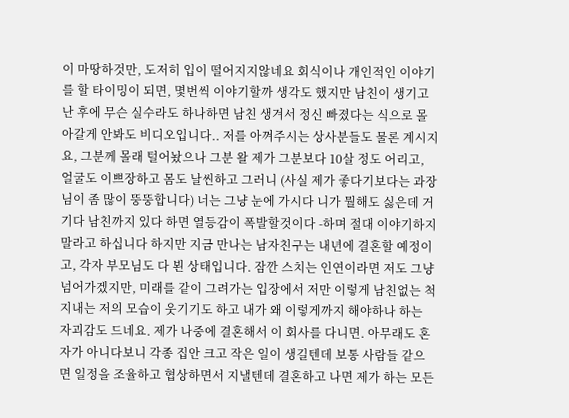이 마땅하것만, 도저히 입이 떨어지지않네요 회식이나 개인적인 이야기를 할 타이밍이 되면, 몇번씩 이야기할까 생각도 했지만 남친이 생기고 난 후에 무슨 실수라도 하나하면 남친 생겨서 정신 빠졌다는 식으로 몰아갈게 안봐도 비디오입니다.. 저를 아껴주시는 상사분들도 물론 계시지요, 그분께 몰래 털어놨으나 그분 왈 제가 그분보다 10살 정도 어리고, 얼굴도 이쁘장하고 몸도 날씬하고 그러니 (사실 제가 좋다기보다는 과장님이 좀 많이 뚱뚱합니다) 너는 그냥 눈에 가시다 니가 뭘해도 싫은데 거기다 남친까지 있다 하면 열등감이 폭발할것이다 -하며 절대 이야기하지 말라고 하십니다 하지만 지금 만나는 남자친구는 내년에 결혼할 예정이고, 각자 부모님도 다 뵌 상태입니다. 잠깐 스치는 인연이라면 저도 그냥 넘어가겠지만, 미래를 같이 그려가는 입장에서 저만 이렇게 남친없는 척 지내는 저의 모습이 웃기기도 하고 내가 왜 이렇게까지 해야하나 하는 자괴감도 드네요. 제가 나중에 결혼해서 이 회사를 다니면. 아무래도 혼자가 아니다보니 각종 집안 크고 작은 일이 생길텐데 보통 사람들 같으면 일정을 조율하고 협상하면서 지낼텐데 결혼하고 나면 제가 하는 모든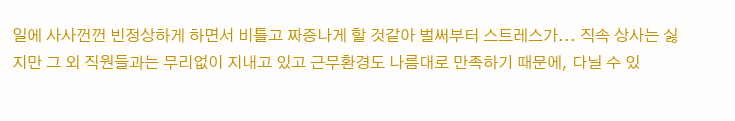일에 사사껀껀 빈정상하게 하면서 비틀고 짜증나게 할 것같아 벌써부터 스트레스가... 직속 상사는 싫지만 그 외 직원들과는 무리없이 지내고 있고 근무환경도 나름대로 만족하기 때문에, 다닐 수 있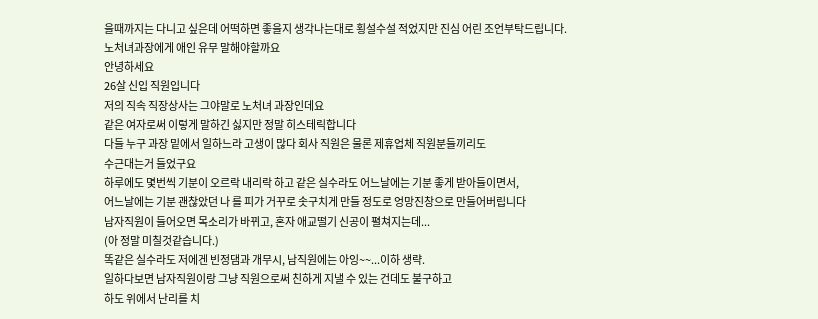을때까지는 다니고 싶은데 어떡하면 좋을지 생각나는대로 횡설수설 적었지만 진심 어린 조언부탁드립니다.
노처녀과장에게 애인 유무 말해야할까요
안녕하세요
26살 신입 직원입니다
저의 직속 직장상사는 그야말로 노처녀 과장인데요
같은 여자로써 이렇게 말하긴 싫지만 정말 히스테릭합니다
다들 누구 과장 밑에서 일하느라 고생이 많다 회사 직원은 물론 제휴업체 직원분들끼리도
수근대는거 들었구요
하루에도 몇번씩 기분이 오르락 내리락 하고 같은 실수라도 어느날에는 기분 좋게 받아들이면서,
어느날에는 기분 괜찮았던 나 를 피가 거꾸로 솟구치게 만들 정도로 엉망진창으로 만들어버립니다
남자직원이 들어오면 목소리가 바뀌고, 혼자 애교떨기 신공이 펼쳐지는데...
(아 정말 미칠것같습니다.)
똑같은 실수라도 저에겐 빈정댐과 개무시, 남직원에는 아잉~~...이하 생략.
일하다보면 남자직원이랑 그냥 직원으로써 친하게 지낼 수 있는 건데도 불구하고
하도 위에서 난리를 치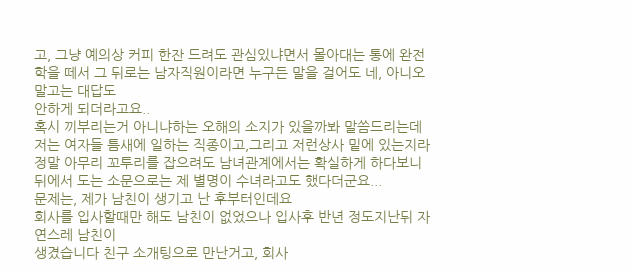고, 그냥 예의상 커피 한잔 드려도 관심있냐면서 몰아대는 통에 완전
학을 떼서 그 뒤로는 남자직원이라면 누구든 말을 걸어도 네, 아니오 말고는 대답도
안하게 되더라고요..
혹시 끼부리는거 아니냐하는 오해의 소지가 있을까봐 말씀드리는데
저는 여자들 틈새에 일하는 직종이고,그리고 저런상사 밑에 있는지라
정말 아무리 꼬투리를 잡으려도 남녀관계에서는 확실하게 하다보니
뒤에서 도는 소문으로는 제 별명이 수녀라고도 했다더군요...
문제는, 제가 남친이 생기고 난 후부터인데요
회사를 입사할때만 해도 남친이 없었으나 입사후 반년 정도지난뒤 자연스레 남친이
생겼습니다 친구 소개팅으로 만난거고, 회사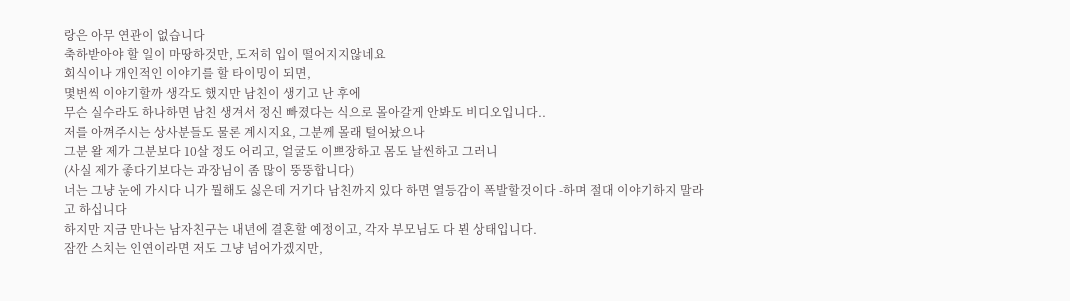랑은 아무 연관이 없습니다
축하받아야 할 일이 마땅하것만, 도저히 입이 떨어지지않네요
회식이나 개인적인 이야기를 할 타이밍이 되면,
몇번씩 이야기할까 생각도 했지만 남친이 생기고 난 후에
무슨 실수라도 하나하면 남친 생겨서 정신 빠졌다는 식으로 몰아갈게 안봐도 비디오입니다..
저를 아껴주시는 상사분들도 물론 계시지요, 그분께 몰래 털어놨으나
그분 왈 제가 그분보다 10살 정도 어리고, 얼굴도 이쁘장하고 몸도 날씬하고 그러니
(사실 제가 좋다기보다는 과장님이 좀 많이 뚱뚱합니다)
너는 그냥 눈에 가시다 니가 뭘해도 싫은데 거기다 남친까지 있다 하면 열등감이 폭발할것이다 -하며 절대 이야기하지 말라고 하십니다
하지만 지금 만나는 남자친구는 내년에 결혼할 예정이고, 각자 부모님도 다 뵌 상태입니다.
잠깐 스치는 인연이라면 저도 그냥 넘어가겠지만,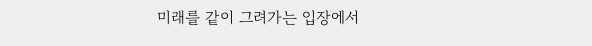미래를 같이 그려가는 입장에서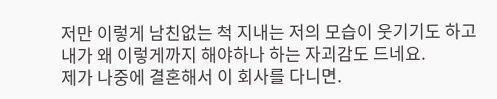저만 이렇게 남친없는 척 지내는 저의 모습이 웃기기도 하고
내가 왜 이렇게까지 해야하나 하는 자괴감도 드네요.
제가 나중에 결혼해서 이 회사를 다니면.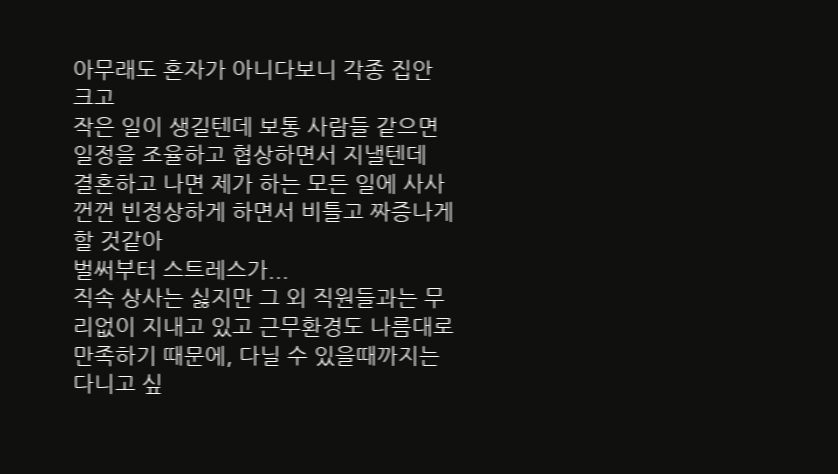아무래도 혼자가 아니다보니 각종 집안 크고
작은 일이 생길텐데 보통 사람들 같으면 일정을 조율하고 협상하면서 지낼텐데
결혼하고 나면 제가 하는 모든 일에 사사껀껀 빈정상하게 하면서 비틀고 짜증나게 할 것같아
벌써부터 스트레스가...
직속 상사는 싫지만 그 외 직원들과는 무리없이 지내고 있고 근무환경도 나름대로
만족하기 때문에, 다닐 수 있을때까지는 다니고 싶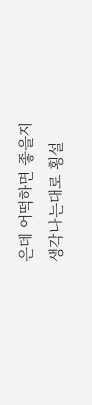은데 어떡하면 좋을지
생각나는대로 횡설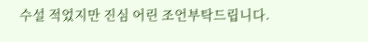수설 적었지만 진심 어린 조언부탁드립니다.